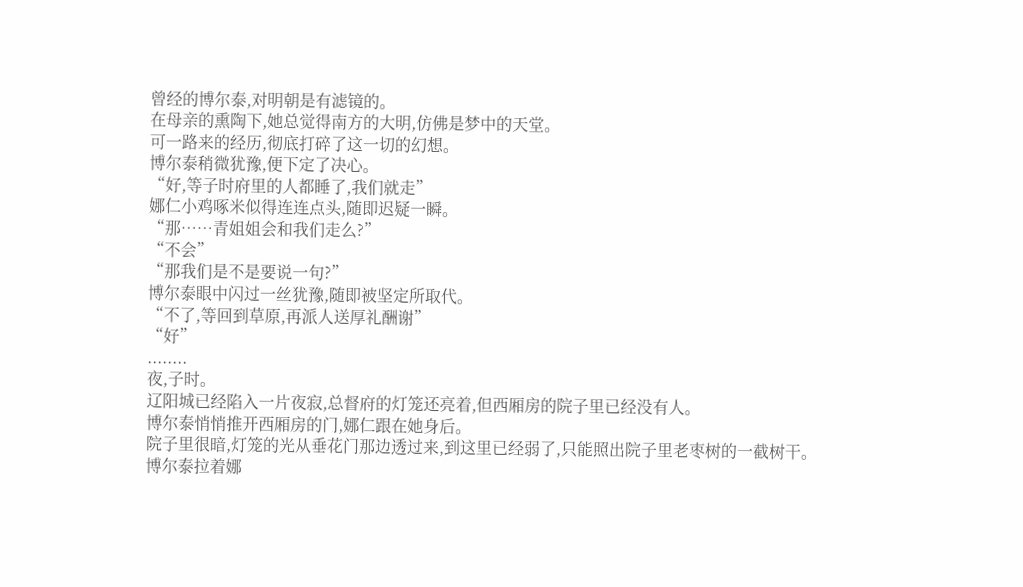曾经的博尔泰,对明朝是有滤镜的。
在母亲的熏陶下,她总觉得南方的大明,仿佛是梦中的天堂。
可一路来的经历,彻底打碎了这一切的幻想。
博尔泰稍微犹豫,便下定了决心。
“好,等子时府里的人都睡了,我们就走”
娜仁小鸡啄米似得连连点头,随即迟疑一瞬。
“那……青姐姐会和我们走么?”
“不会”
“那我们是不是要说一句?”
博尔泰眼中闪过一丝犹豫,随即被坚定所取代。
“不了,等回到草原,再派人送厚礼酬谢”
“好”
........
夜,子时。
辽阳城已经陷入一片夜寂,总督府的灯笼还亮着,但西厢房的院子里已经没有人。
博尔泰悄悄推开西厢房的门,娜仁跟在她身后。
院子里很暗,灯笼的光从垂花门那边透过来,到这里已经弱了,只能照出院子里老枣树的一截树干。
博尔泰拉着娜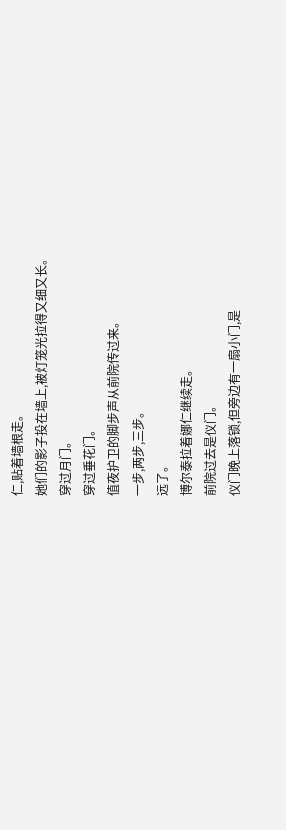仁,贴着墙根走。
她们的影子投在墙上,被灯笼光拉得又细又长。
穿过月门。
穿过垂花门。
值夜护卫的脚步声从前院传过来。
一步,两步,三步。
远了。
博尔泰拉着娜仁继续走。
前院过去是仪门。
仪门晚上落锁,但旁边有一扇小门,是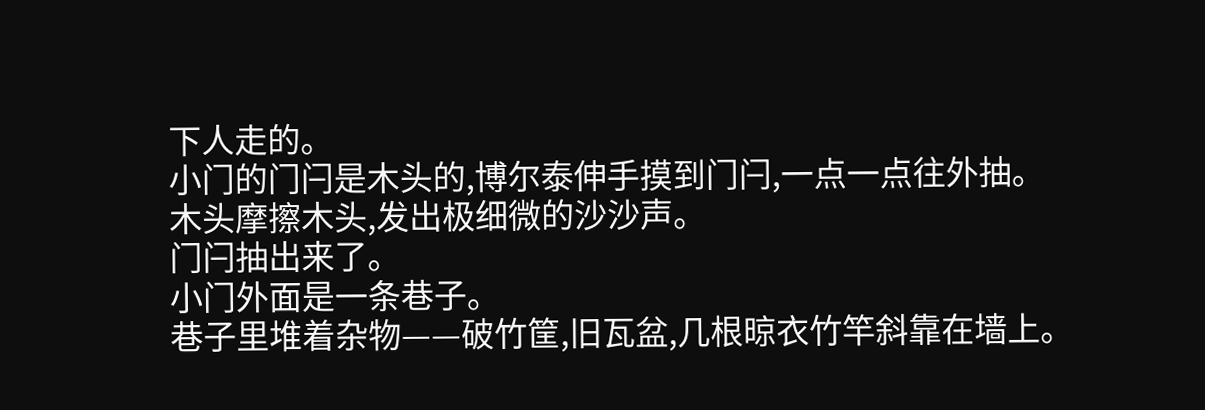下人走的。
小门的门闩是木头的,博尔泰伸手摸到门闩,一点一点往外抽。
木头摩擦木头,发出极细微的沙沙声。
门闩抽出来了。
小门外面是一条巷子。
巷子里堆着杂物——破竹筐,旧瓦盆,几根晾衣竹竿斜靠在墙上。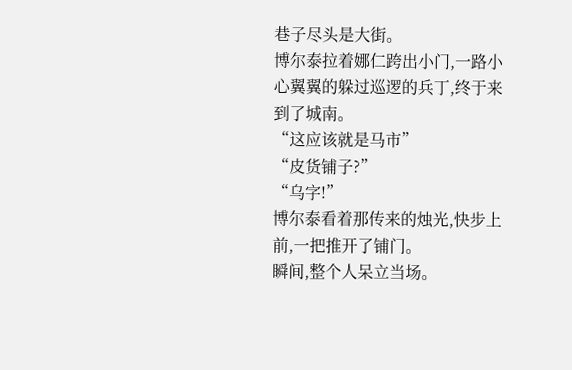巷子尽头是大街。
博尔泰拉着娜仁跨出小门,一路小心翼翼的躲过巡逻的兵丁,终于来到了城南。
“这应该就是马市”
“皮货铺子?”
“乌字!”
博尔泰看着那传来的烛光,快步上前,一把推开了铺门。
瞬间,整个人呆立当场。